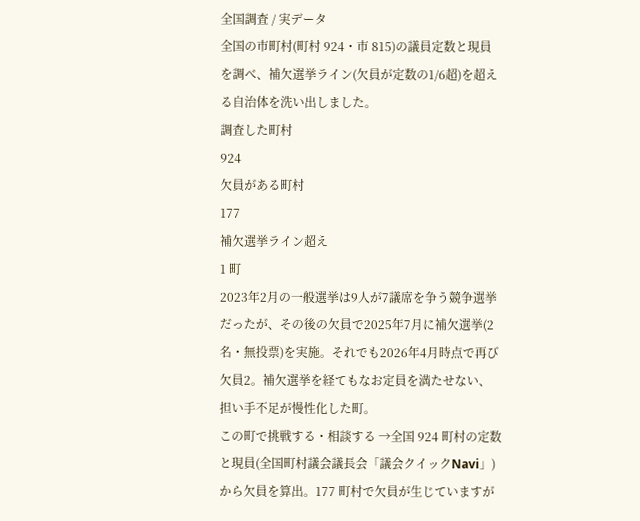全国調査 / 実データ
全国の市町村(町村 924・市 815)の議員定数と現員を調べ、補欠選挙ライン(欠員が定数の1/6超)を超える自治体を洗い出しました。
調査した町村
924
欠員がある町村
177
補欠選挙ライン超え
1 町
2023年2月の一般選挙は9人が7議席を争う競争選挙だったが、その後の欠員で2025年7月に補欠選挙(2名・無投票)を実施。それでも2026年4月時点で再び欠員2。補欠選挙を経てもなお定員を満たせない、担い手不足が慢性化した町。
この町で挑戦する・相談する →全国 924 町村の定数と現員(全国町村議会議長会「議会クイックNavi」)から欠員を算出。177 町村で欠員が生じていますが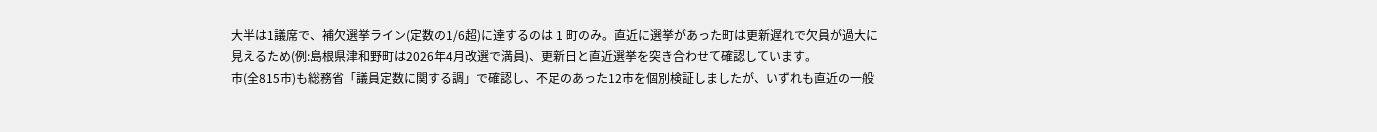大半は1議席で、補欠選挙ライン(定数の1/6超)に達するのは 1 町のみ。直近に選挙があった町は更新遅れで欠員が過大に見えるため(例:島根県津和野町は2026年4月改選で満員)、更新日と直近選挙を突き合わせて確認しています。
市(全815市)も総務省「議員定数に関する調」で確認し、不足のあった12市を個別検証しましたが、いずれも直近の一般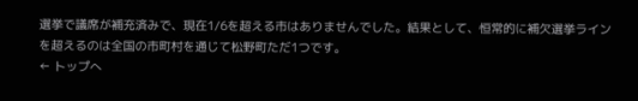選挙で議席が補充済みで、現在1/6を超える市はありませんでした。結果として、恒常的に補欠選挙ラインを超えるのは全国の市町村を通じて松野町ただ1つです。
← トップへ